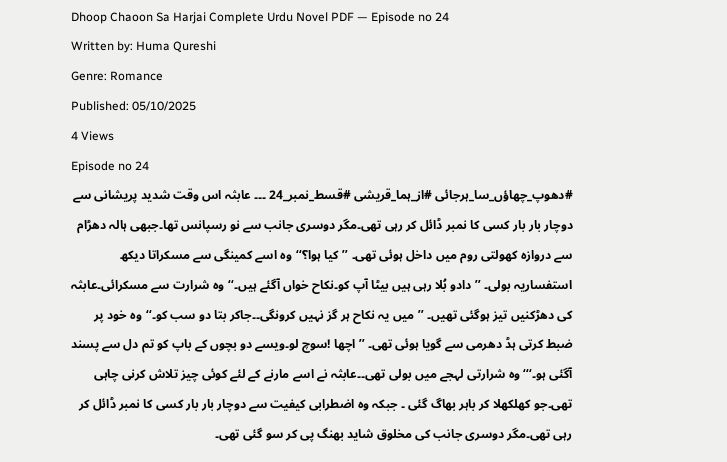Dhoop Chaoon Sa Harjai Complete Urdu Novel PDF — Episode no 24
Written by: Huma Qureshi
Genre: Romance
Published: 05/10/2025
4 Views
Episode no 24
#دھوپ_چھاؤں_سا_ہرجائی #از_ہما_قریشی #قسط_نمبر_24 ۔۔۔ عابثہ اس وقت شدید پریشانی سے دوچار بار بار کسی کا نمبر ڈائل کر رہی تھی۔مگر دوسری جانب سے نو رسپانس تھا۔جبھی ہالہ دھڑام سے دروازہ کھولتی روم میں داخل ہوئی تھی۔ ’’کیا ہوا؟‘‘وہ اسے کمینگی سے مسکراتا دیکھ استفساریہ بولی۔ ’’دادو بُلا رہی ہیں بیٹا آپ کو۔نکاح خواں آگئے ہیں۔‘‘وہ شرارت سے مسکرائی۔عابثہ کی دھڑکنیں تیز ہوگئی تھیں۔ ’’میں یہ نکاح ہر گز نہیں کرونگی۔۔جاکر بتا دو سب کو۔‘‘وہ خود پر ضبط کرتی ہڈ دھرمی سے گویا ہوئی تھی۔ ’’اچھا !سوچ لو۔ویسے دو بچوں کے باپ کو تم دل سے پسند آگئی ہو۔‘‘‘ وہ شرارتی لہجے میں بولی تھی۔۔عابثہ نے اسے مارنے کے لئے کوئی چیز تلاش کرنی چاہی تھی۔جو کھلکھلا کر باہر بھاگ گئی ۔ جبکہ وہ اضطرابی کیفیت سے دوچار بار بار کسی کا نمبر ڈائل کر رہی تھی۔مگر دوسری جانب کی مخلوق شاید بھنگ پی کر سو گئی تھی۔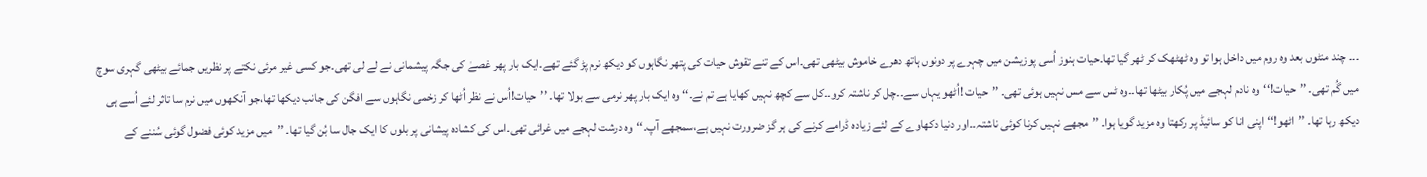۔۔۔ چند منٹوں بعد وہ روم میں داخل ہوا تو وہ ٹھٹھک کر ٹھر گیا تھا۔حیات ہنوز اُسی پوزیشن میں چہرے پر دونوں ہاتھ دھرے خاموش بیٹھی تھی۔اس کے تنے تقوش حیات کی پتھر نگاہوں کو دیکھ نرم پڑ گئے تھے۔ایک بار پھر غصےٰ کی جگہ پیشمانی نے لے لی تھی۔جو کسی غیر مرئی نکتے پر نظریں جمائے بیٹھی گہری سوچ میں گُم تھی۔ ’’حیات!‘‘وہ نادم لہجے میں پُکار بیٹھا تھا۔۔وہ ٹس سے مس نہیں ہوئی تھی۔ ’’حیات !اُٹھو یہاں سے۔۔چل کر ناشتہ کرو۔۔کل سے کچھ نہیں کھایا ہے تم نے۔‘‘ وہ ایک بار پھر نرمی سے بولا تھا۔ ’’حیات!اُس نے نظر اُٹھا کر زخمی نگاہوں سے افگن کی جانب دیکھا تھا،جو آنکھوں میں نرم سا تاثر لئے اُسے ہی دیکھ رہا تھا۔ ’’اٹھو!‘‘اپنی انا کو سائیڈ پر رکھتا وہ مزید گویا ہوا۔ ’’مجھے نہیں کرنا کوئی ناشتہ۔۔اور دنیا دکھاوے کے لئے زیادہ ڈرامے کرنے کی ہر گز ضرورت نہیں ہے،سمجھے آپ۔‘‘وہ درشت لہجے میں غرائی تھی۔اس کی کشادہ پیشانی پر بلوں کا ایک جال سا بُن گیا تھا۔ ’’میں مزید کوئی فضول گوئی سُننے کے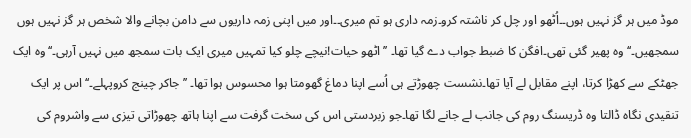موڈ میں ہر گز نہیں ہوں۔۔اُٹھو اور چل کر ناشتہ کرو۔زمہ داری ہو تم میری۔۔اور میں اپنی زمہ داریوں سے دامن بچانے والا شخص ہر گز نہیں ہوں سمجھیں۔‘‘وہ پھیر گئی تھی۔افگن کا ضبط جواب دے گیا تھا۔ ’’ اٹھو حیات!نیچے چلو کیا تمہیں میری ایک بات سمجھ میں نہیں آرہی۔‘‘وہ ایک جھٹکے سے کھڑا کرتا، اپنے مقابل لے آیا تھا۔نشست چھوڑتے ہی اُسے اپنا دماغ گھومتا ہوا محسوس ہوا تھا۔ ’’ جاکر چینج کروپہلے۔‘‘اس پر ایک تنقیدی نگاہ ڈالتا وہ ڈریسنگ روم کی جانب لے جانے لگا تھا۔جو زبردستی اس کی سخت گرفت سے اپنا ہاتھ چھوڑاتی تیزی سے واشروم کی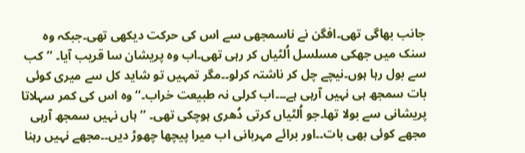جانب بھاگی تھی۔افگن نے ناسمجھی سے اس کی حرکت دیکھی تھی۔جبکہ وہ سنک میں جھکی مسلسل اُلٹیاں کر رہی تھی۔اب وہ پریشان سا قریب آیا۔ ’’کب سے بول رہا ہوں۔نیچے چل کر ناشتہ کرلو۔۔مگر تمہیں تو شاید کل سے میری کوئی بات سمجھ ہی نہیں آرہی ہے۔۔۔اب کرلی نہ طبیعت خراب۔‘‘ وہ اس کی کمر سہلاتا پریشانی سے بولا تھا۔جو اُلٹیاں کرتی دُھری ہوچکی تھی۔ ’’ ہاں نہیں سمجھ آرہی مجھے کوئی بھی بات۔۔اور برائے مہربانی اب میرا پیچھا چھوڑ دیں۔۔مجھے نہیں رہنا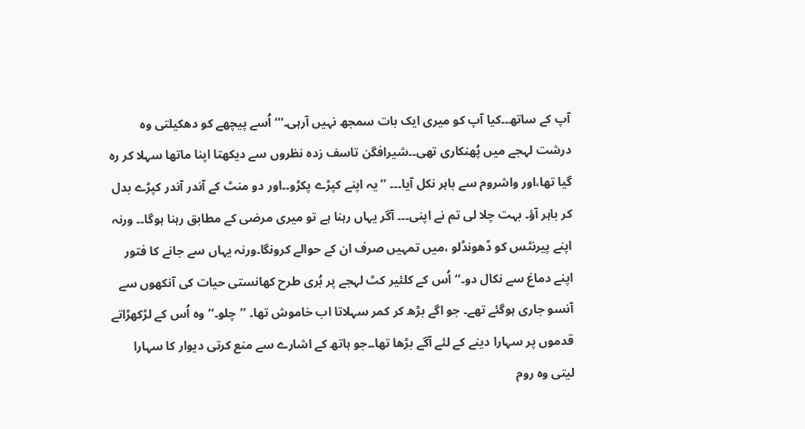آپ کے ساتھ۔۔کیا آپ کو میری ایک بات سمجھ نہیں آرہی۔‘‘‘ اُسے پیچھے کو دھکیلتی وہ درشت لہجے میں پُھنکاری تھی۔۔شیرافگن تاسف زدہ نظروں سے دیکھتا اپنا ماتھا سہلا کر رہ گیا تھا،اور واشروم سے باہر نکل آیا۔۔۔ ’’یہ اپنے کپڑے پکڑو۔۔اور دو منٹ کے آندر آندر کپڑے بدل کر باہر آؤ۔ بہت چلا لی تم نے اپنی۔۔۔ آگر یہاں رہنا ہے تو میری مرضی کے مطابق رہنا ہوگا۔۔ ورنہ اپنے پیرنٹس کو ڈھونڈلو ،میں تمہیں صرف ان کے حوالے کرونگا۔ورنہ یہاں سے جانے کا فتور اپنے دماغ سے نکال دو۔‘‘اُس کے کلئیر کٹ لہجے پر بُری طرح کھانستی حیات کی آنکھوں سے آنسو جاری ہوگئے تھے۔ جو اگے بڑھ کر کمر سہلاتا اب خاموش تھا۔ ’’چلو۔‘‘وہ اُس کے لڑکھڑاتے قدموں پر سہارا دینے کے لئے آگے بڑھا تھا۔۔جو ہاتھ کے اشارے سے منع کرتی دیوار کا سہارا لیتی وہ روم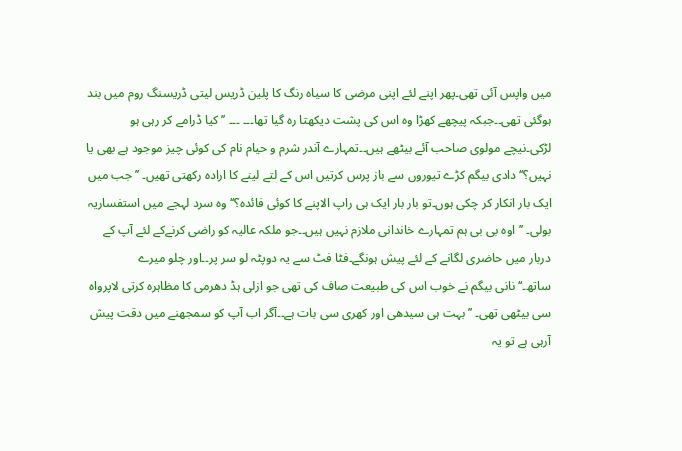میں واپس آئی تھی۔پھر اپنے لئے اپنی مرضی کا سیاہ رنگ کا پلین ڈریس لیتی ڈریسنگ روم میں بند ہوگئی تھی۔۔جبکہ پیچھے کھڑا وہ اس کی پشت دیکھتا رہ گیا تھا۔۔۔ ۔۔۔ ’’ کیا ڈرامے کر رہی ہو لڑکی۔نیچے مولوی صاحب آئے بیٹھے ہیں۔۔تمہارے آندر شرم و حیام نام کی کوئی چیز موجود ہے بھی یا نہیں؟‘‘دادی بیگم کڑے تیوروں سے باز پرس کرتیں اس کے لتے لینے کا ارادہ رکھتی تھیں۔ ’’جب میں ایک بار انکار کر چکی ہوں۔تو بار بار ایک ہی راپ الاپنے کا کوئی فائدہ؟‘‘ وہ سرد لہجے میں استفساریہ بولی۔ ’’اوہ بی بی ہم تمہارے خاندانی ملازم نہیں ہیں۔۔جو ملکہ عالیہ کو راضی کرنےکے لئے آپ کے دربار میں حاضری لگانے کے لئے پیش ہونگے۔فٹا فٹ سے یہ دوپٹہ لو سر پر۔۔اور چلو میرے ساتھ۔‘‘نانی بیگم نے خوب اس کی طبیعت صاف کی تھی جو ازلی ہڈ دھرمی کا مظاہرہ کرتی لاپرواہ سی بیٹھی تھی۔ ’’بہت ہی سیدھی اور کھری سی بات ہے۔۔آگر اب آپ کو سمجھنے میں دقت پیش آرہی ہے تو یہ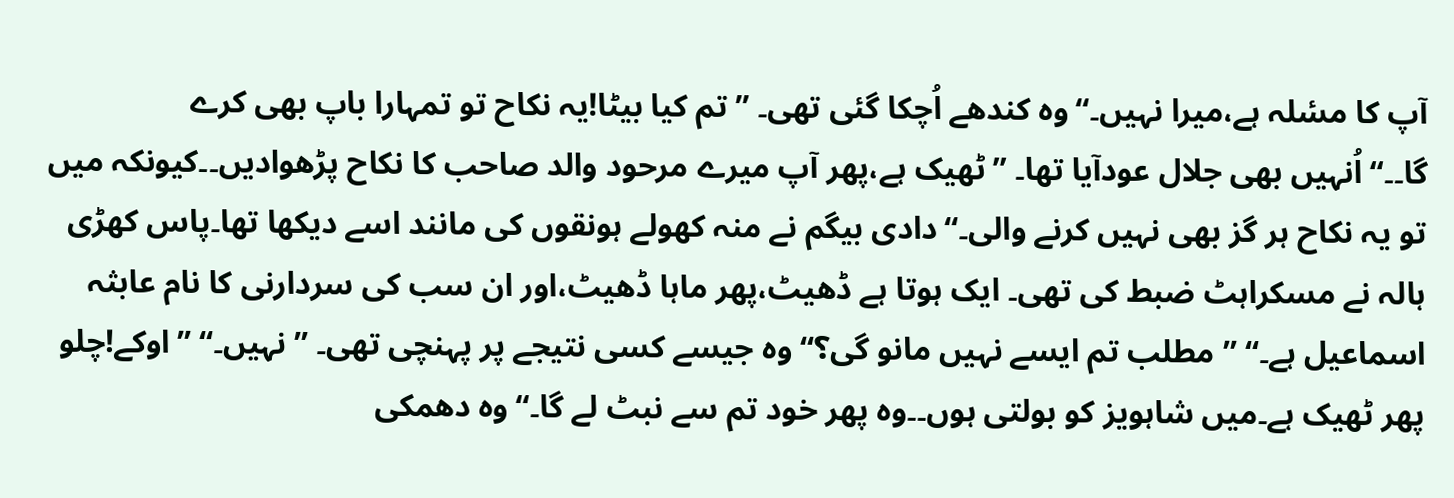آپ کا مسٔلہ ہے،میرا نہیں۔‘‘وہ کندھے اُچکا گئی تھی۔ ’’ تم کیا بیٹا!یہ نکاح تو تمہارا باپ بھی کرے گا۔۔‘‘اُنہیں بھی جلال عودآیا تھا۔ ’’ٹھیک ہے،پھر آپ میرے مرحود والد صاحب کا نکاح پڑھوادیں۔۔کیونکہ میں تو یہ نکاح ہر گز بھی نہیں کرنے والی۔‘‘دادی بیگم نے منہ کھولے ہونقوں کی مانند اسے دیکھا تھا۔پاس کھڑی ہالہ نے مسکراہٹ ضبط کی تھی۔ ایک ہوتا ہے ڈھیٹ،پھر ماہا ڈھیٹ،اور ان سب کی سردارنی کا نام عابثہ اسماعیل ہے۔‘‘ ’’ مطلب تم ایسے نہیں مانو گی؟‘‘ وہ جیسے کسی نتیجے پر پہنچی تھی۔ ’’نہیں۔‘‘ ’’اوکے!چلو پھر ٹھیک ہے۔میں شاہویز کو بولتی ہوں۔۔وہ پھر خود تم سے نبٹ لے گا۔‘‘وہ دھمکی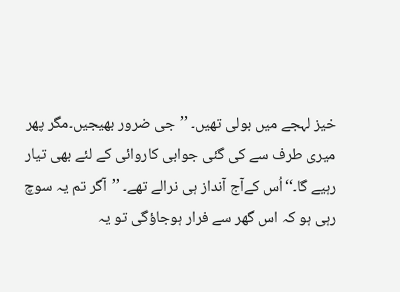خیز لہجے میں بولی تھیں۔ ’’جی ضرور بھیجیں۔مگر پھر میری طرف سے کی گئی جوابی کاروائی کے لئے بھی تیار رہیے گا۔‘‘اُس کےآج آنداز ہی نرالے تھے۔ ’’آگر تم یہ سوچ رہی ہو کہ اس گھر سے فرار ہوجاؤگی تو یہ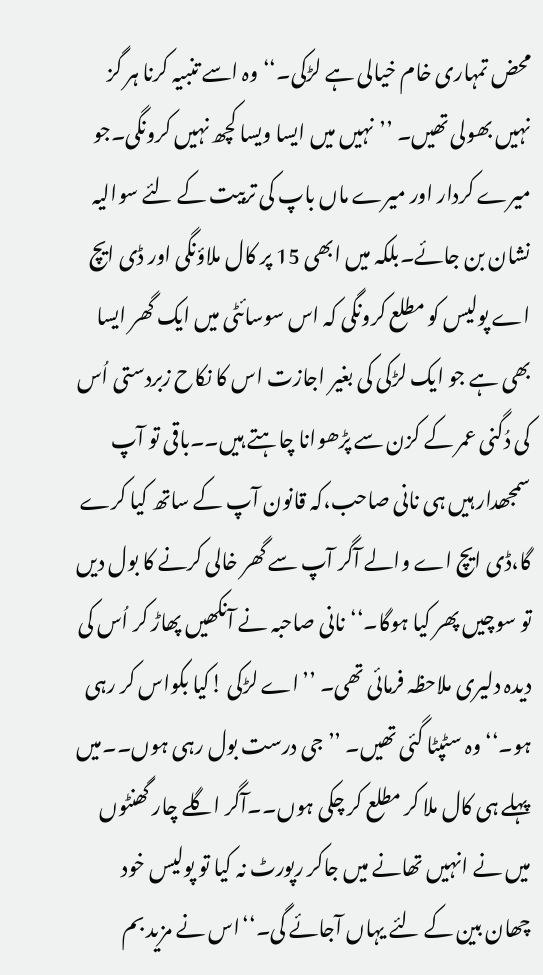محض تمہاری خام خیالی ہے لڑکی۔‘‘ وہ اسے تنبیہ کرنا ہر گز نہیں بھولی تھیں۔ ’’نہیں میں ایسا ویسا کچھ نہیں کرونگی۔جو میرے کردار اور میرے ماں باپ کی تربیت کے لئے سوالیہ نشان بن جائے۔بلکہ میں ابھی 15 پر کال ملاؤنگی اور ڈی ایچ اے پولیس کو مطلع کرونگی کہ اس سوسائٹی میں ایک گھر ایسا بھی ہے جو ایک لڑکی کی بغیر اجازت اس کا نکاح زبردستی اُس کی دُگنی عمر کے کزن سے پڑھوانا چاہتے ہیں۔۔باقی تو آپ سمجھدار ہیں ہی نانی صاحب،کہ قانون آپ کے ساتھ کیا کرے گا،ڈی ایچ اے والے آگر آپ سے گھر خالی کرنے کا بول دیں تو سوچیں پھر کیا ہوگا۔‘‘نانی صاحبہ نے آنکھیں پھاڑ کر اُس کی دیدہ دلیری ملاحظہ فرمائی تھی۔ ’’اے لڑکی !کیا بکواس کر رہی ہو۔‘‘وہ سٹپٹا گئی تھیں۔ ’’جی درست بول رہی ہوں۔۔میں پہلے ہی کال ملا کر مطلع کر چکی ہوں۔۔آگر اگلے چار گھنٹوں میں نے انہیں تھانے میں جاکر رپورٹ نہ کیا تو پولیس خود چھان بین کے لئے یہاں آجائے گی۔‘‘اس نے مزید بم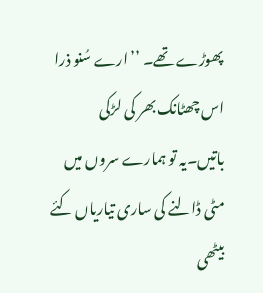پھوڑے تھے۔ ’’ارے سُنو ذرا اس چھٹانک بھر کی لڑکی باتیں۔یہ تو ہمارے سروں میں مٹی ڈالنے کی ساری تیاریاں کئے بیٹھی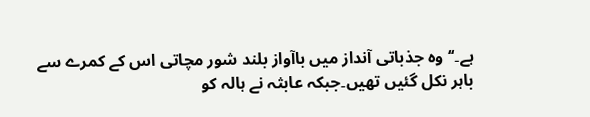ہے۔‘‘وہ جذباتی آنداز میں باآواز بلند شور مچاتی اس کے کمرے سے باہر نکل گئیں تھیں۔جبکہ عابثہ نے ہالہ کو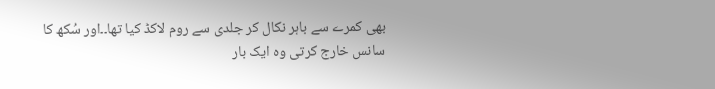بھی کمرے سے باہر نکال کر جلدی سے روم لاکڈ کیا تھا۔۔اور سُکھ کا سانس خارج کرتی وہ ایک بار